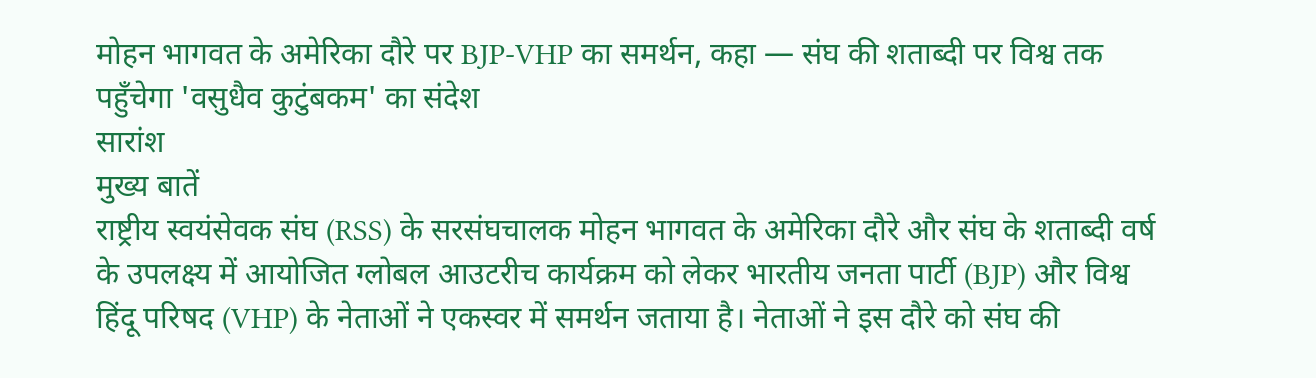मोहन भागवत के अमेरिका दौरे पर BJP-VHP का समर्थन, कहा — संघ की शताब्दी पर विश्व तक पहुँचेगा 'वसुधैव कुटुंबकम' का संदेश
सारांश
मुख्य बातें
राष्ट्रीय स्वयंसेवक संघ (RSS) के सरसंघचालक मोहन भागवत के अमेरिका दौरे और संघ के शताब्दी वर्ष के उपलक्ष्य में आयोजित ग्लोबल आउटरीच कार्यक्रम को लेकर भारतीय जनता पार्टी (BJP) और विश्व हिंदू परिषद (VHP) के नेताओं ने एकस्वर में समर्थन जताया है। नेताओं ने इस दौरे को संघ की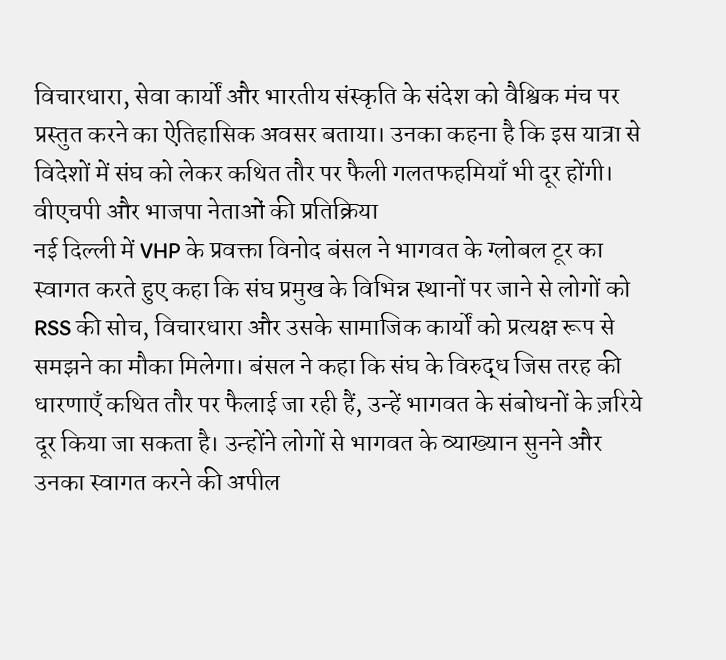विचारधारा, सेवा कार्यों और भारतीय संस्कृति के संदेश को वैश्विक मंच पर प्रस्तुत करने का ऐतिहासिक अवसर बताया। उनका कहना है कि इस यात्रा से विदेशों में संघ को लेकर कथित तौर पर फैली गलतफहमियाँ भी दूर होंगी।
वीएचपी और भाजपा नेताओं की प्रतिक्रिया
नई दिल्ली में VHP के प्रवक्ता विनोद बंसल ने भागवत के ग्लोबल टूर का स्वागत करते हुए कहा कि संघ प्रमुख के विभिन्न स्थानों पर जाने से लोगों को RSS की सोच, विचारधारा और उसके सामाजिक कार्यों को प्रत्यक्ष रूप से समझने का मौका मिलेगा। बंसल ने कहा कि संघ के विरुद्ध जिस तरह की धारणाएँ कथित तौर पर फैलाई जा रही हैं, उन्हें भागवत के संबोधनों के ज़रिये दूर किया जा सकता है। उन्होंने लोगों से भागवत के व्याख्यान सुनने और उनका स्वागत करने की अपील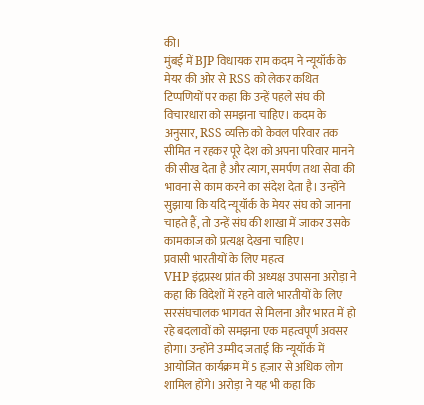की।
मुंबई में BJP विधायक राम कदम ने न्यूयॉर्क के मेयर की ओर से RSS को लेकर कथित टिप्पणियों पर कहा कि उन्हें पहले संघ की विचारधारा को समझना चाहिए। कदम के अनुसार, RSS व्यक्ति को केवल परिवार तक सीमित न रहकर पूरे देश को अपना परिवार मानने की सीख देता है और त्याग, समर्पण तथा सेवा की भावना से काम करने का संदेश देता है। उन्होंने सुझाया कि यदि न्यूयॉर्क के मेयर संघ को जानना चाहते हैं, तो उन्हें संघ की शाखा में जाकर उसके कामकाज को प्रत्यक्ष देखना चाहिए।
प्रवासी भारतीयों के लिए महत्व
VHP इंद्रप्रस्थ प्रांत की अध्यक्ष उपासना अरोड़ा ने कहा कि विदेशों में रहने वाले भारतीयों के लिए सरसंघचालक भागवत से मिलना और भारत में हो रहे बदलावों को समझना एक महत्वपूर्ण अवसर होगा। उन्होंने उम्मीद जताई कि न्यूयॉर्क में आयोजित कार्यक्रम में 5 हज़ार से अधिक लोग शामिल होंगे। अरोड़ा ने यह भी कहा कि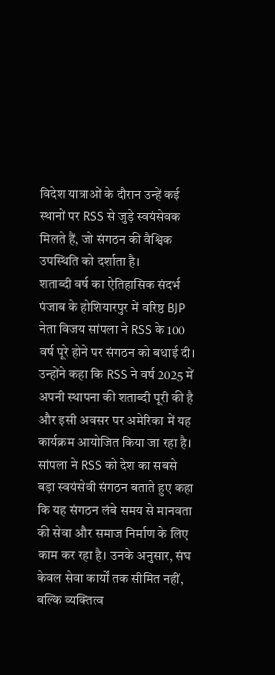विदेश यात्राओं के दौरान उन्हें कई स्थानों पर RSS से जुड़े स्वयंसेवक मिलते हैं, जो संगठन की वैश्विक उपस्थिति को दर्शाता है।
शताब्दी वर्ष का ऐतिहासिक संदर्भ
पंजाब के होशियारपुर में वरिष्ठ BJP नेता विजय सांपला ने RSS के 100 वर्ष पूरे होने पर संगठन को बधाई दी। उन्होंने कहा कि RSS ने वर्ष 2025 में अपनी स्थापना की शताब्दी पूरी की है और इसी अवसर पर अमेरिका में यह कार्यक्रम आयोजित किया जा रहा है। सांपला ने RSS को देश का सबसे बड़ा स्वयंसेवी संगठन बताते हुए कहा कि यह संगठन लंबे समय से मानवता की सेवा और समाज निर्माण के लिए काम कर रहा है। उनके अनुसार, संघ केवल सेवा कार्यों तक सीमित नहीं, बल्कि व्यक्तित्व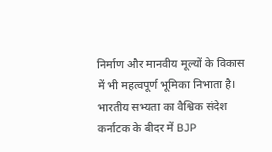निर्माण और मानवीय मूल्यों के विकास में भी महत्वपूर्ण भूमिका निभाता है।
भारतीय सभ्यता का वैश्विक संदेश
कर्नाटक के बीदर में BJP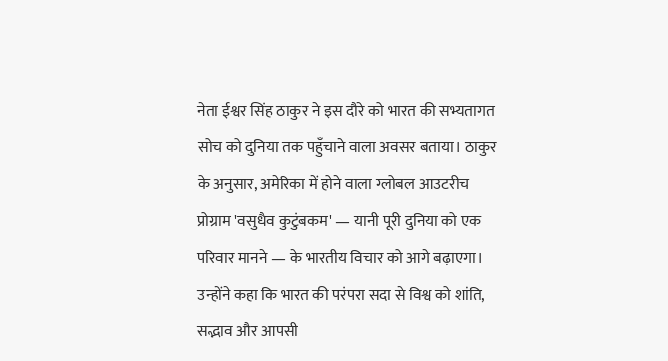नेता ईश्वर सिंह ठाकुर ने इस दौरे को भारत की सभ्यतागत सोच को दुनिया तक पहुँचाने वाला अवसर बताया। ठाकुर के अनुसार, अमेरिका में होने वाला ग्लोबल आउटरीच प्रोग्राम 'वसुधैव कुटुंबकम' — यानी पूरी दुनिया को एक परिवार मानने — के भारतीय विचार को आगे बढ़ाएगा। उन्होंने कहा कि भारत की परंपरा सदा से विश्व को शांति, सद्भाव और आपसी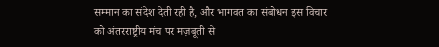सम्मान का संदेश देती रही है, और भागवत का संबोधन इस विचार को अंतरराष्ट्रीय मंच पर मज़बूती से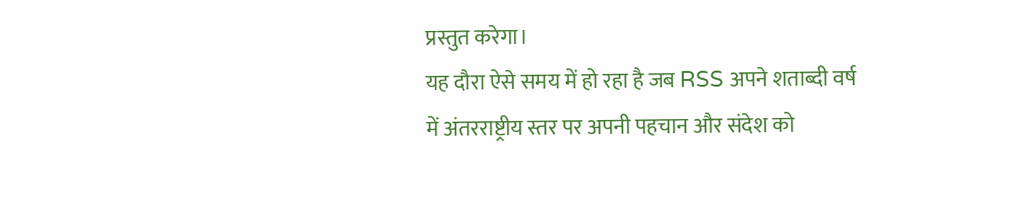प्रस्तुत करेगा।
यह दौरा ऐसे समय में हो रहा है जब RSS अपने शताब्दी वर्ष में अंतरराष्ट्रीय स्तर पर अपनी पहचान और संदेश को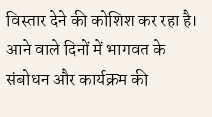विस्तार देने की कोशिश कर रहा है। आने वाले दिनों में भागवत के संबोधन और कार्यक्रम की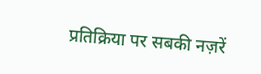प्रतिक्रिया पर सबकी नज़रें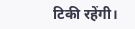टिकी रहेंगी।